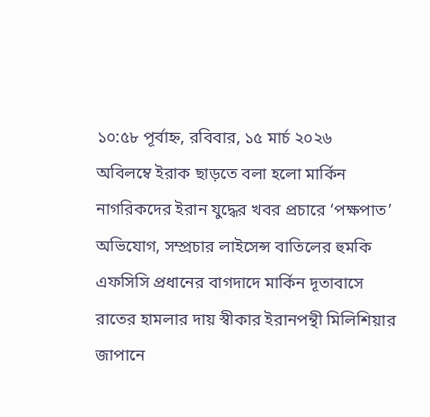১০:৫৮ পূর্বাহ্ন, রবিবার, ১৫ মার্চ ২০২৬
অবিলম্বে ইরাক ছাড়তে বলা হলো মার্কিন নাগরিকদের ইরান যুদ্ধের খবর প্রচারে ‘পক্ষপাত’ অভিযোগ, সম্প্রচার লাইসেন্স বাতিলের হুমকি এফসিসি প্রধানের বাগদাদে মার্কিন দূতাবাসে রাতের হামলার দায় স্বীকার ইরানপন্থী মিলিশিয়ার জাপানে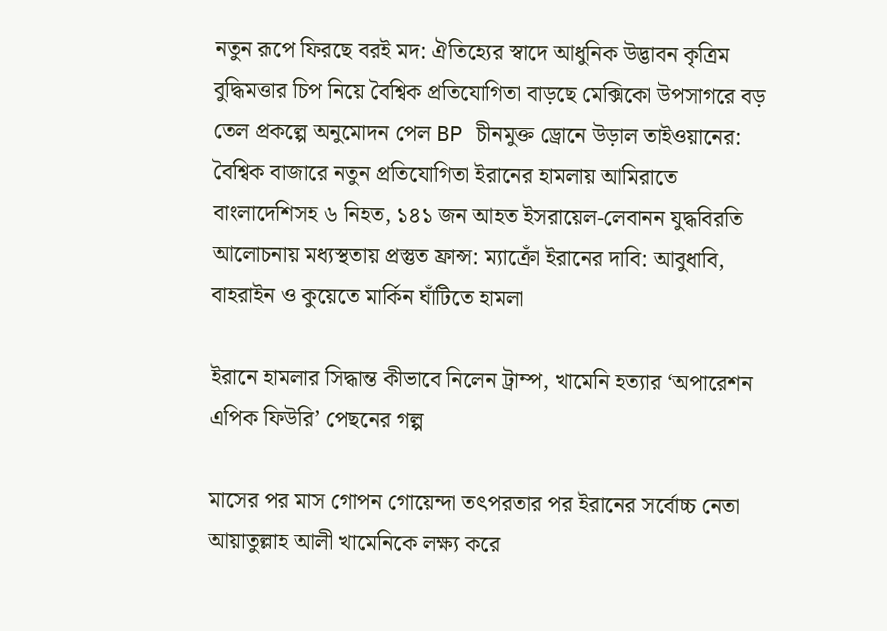নতুন রূপে ফিরছে বরই মদ: ঐতিহ্যের স্বাদে আধুনিক উদ্ভাবন কৃত্রিম বুদ্ধিমত্তার চিপ নিয়ে বৈশ্বিক প্রতিযোগিতা বাড়ছে মেক্সিকো উপসাগরে বড় তেল প্রকল্পে অনুমোদন পেল BP চীনমুক্ত ড্রোনে উড়াল তাইওয়ানের: বৈশ্বিক বাজারে নতুন প্রতিযোগিতা ইরানের হামলায় আমিরাতে বাংলাদেশিসহ ৬ নিহত, ১৪১ জন আহত ইসরায়েল-লেবানন যুদ্ধবিরতি আলোচনায় মধ্যস্থতায় প্রস্তুত ফ্রান্স: ম্যাক্রোঁ ইরানের দাবি: আবুধাবি, বাহরাইন ও কুয়েতে মার্কিন ঘাঁটিতে হামলা

ইরানে হামলার সিদ্ধান্ত কীভাবে নিলেন ট্রাম্প, খামেনি হত্যার ‘অপারেশন এপিক ফিউরি’ পেছনের গল্প

মাসের পর মাস গোপন গোয়েন্দা তৎপরতার পর ইরানের সর্বোচ্চ নেতা আয়াতুল্লাহ আলী খামেনিকে লক্ষ্য করে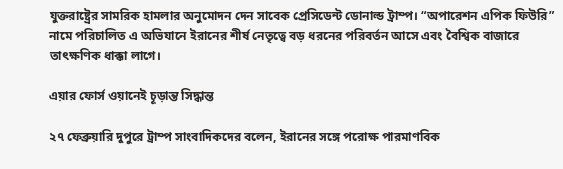যুক্তরাষ্ট্রের সামরিক হামলার অনুমোদন দেন সাবেক প্রেসিডেন্ট ডোনাল্ড ট্রাম্প। “অপারেশন এপিক ফিউরি” নামে পরিচালিত এ অভিযানে ইরানের শীর্ষ নেতৃত্বে বড় ধরনের পরিবর্তন আসে এবং বৈশ্বিক বাজারে তাৎক্ষণিক ধাক্কা লাগে।

এয়ার ফোর্স ওয়ানেই চূড়ান্ত সিদ্ধান্ত

২৭ ফেব্রুয়ারি দুপুরে ট্রাম্প সাংবাদিকদের বলেন, ইরানের সঙ্গে পরোক্ষ পারমাণবিক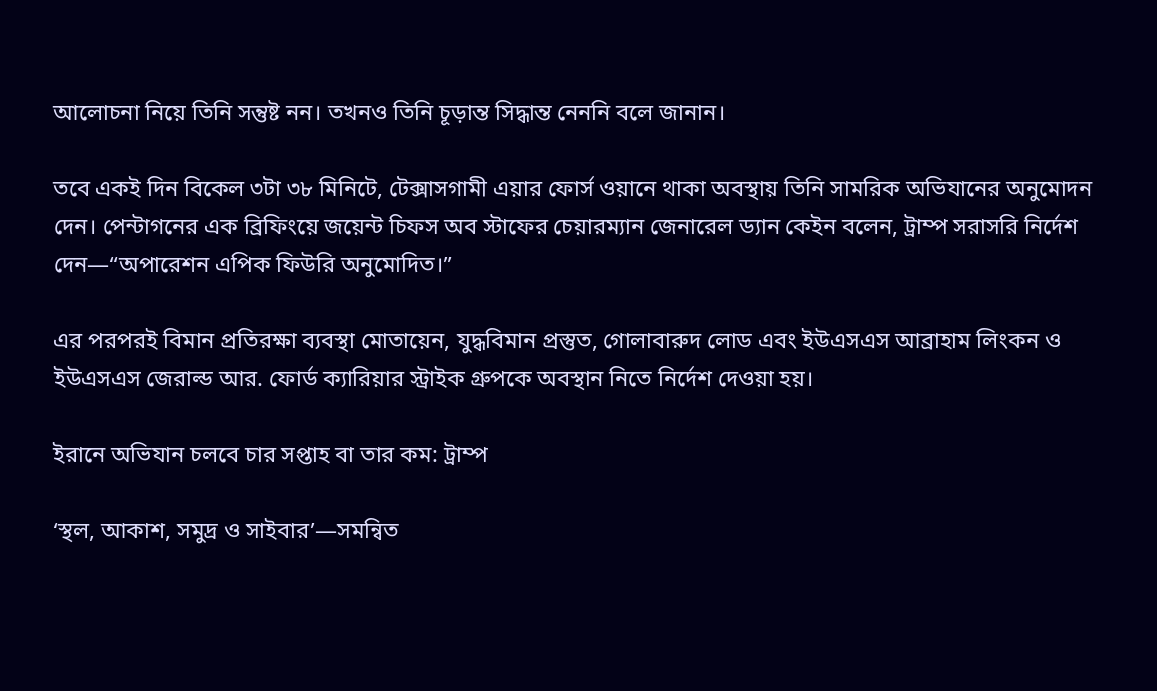আলোচনা নিয়ে তিনি সন্তুষ্ট নন। তখনও তিনি চূড়ান্ত সিদ্ধান্ত নেননি বলে জানান।

তবে একই দিন বিকেল ৩টা ৩৮ মিনিটে, টেক্সাসগামী এয়ার ফোর্স ওয়ানে থাকা অবস্থায় তিনি সামরিক অভিযানের অনুমোদন দেন। পেন্টাগনের এক ব্রিফিংয়ে জয়েন্ট চিফস অব স্টাফের চেয়ারম্যান জেনারেল ড্যান কেইন বলেন, ট্রাম্প সরাসরি নির্দেশ দেন—“অপারেশন এপিক ফিউরি অনুমোদিত।”

এর পরপরই বিমান প্রতিরক্ষা ব্যবস্থা মোতায়েন, যুদ্ধবিমান প্রস্তুত, গোলাবারুদ লোড এবং ইউএসএস আব্রাহাম লিংকন ও ইউএসএস জেরাল্ড আর. ফোর্ড ক্যারিয়ার স্ট্রাইক গ্রুপকে অবস্থান নিতে নির্দেশ দেওয়া হয়।

ইরানে অভিযান চলবে চার সপ্তাহ বা তার কম: ট্রাম্প

‘স্থল, আকাশ, সমুদ্র ও সাইবার’—সমন্বিত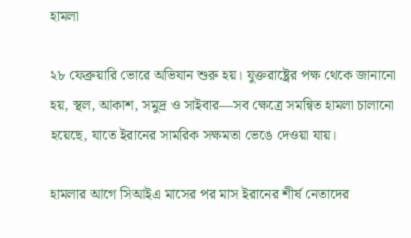হামলা

২৮ ফেব্রুয়ারি ভোরে অভিযান শুরু হয়। যুক্তরাষ্ট্রের পক্ষ থেকে জানানো হয়, স্থল, আকাশ, সমুদ্র ও সাইবার—সব ক্ষেত্রে সমন্বিত হামলা চালানো হয়েছে, যাতে ইরানের সামরিক সক্ষমতা ভেঙে দেওয়া যায়।

হামলার আগে সিআইএ মাসের পর মাস ইরানের শীর্ষ নেতাদের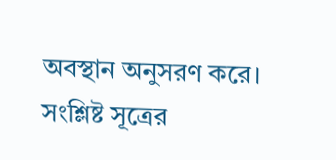অবস্থান অনুসরণ করে। সংশ্লিষ্ট সূত্রের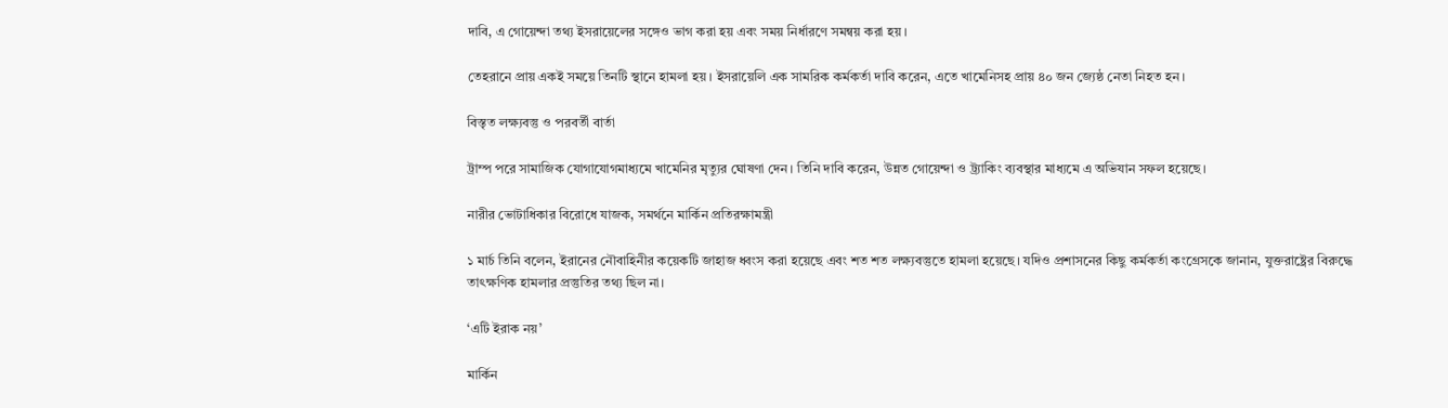দাবি, এ গোয়েন্দা তথ্য ইসরায়েলের সঙ্গেও ভাগ করা হয় এবং সময় নির্ধারণে সমন্বয় করা হয়।

তেহরানে প্রায় একই সময়ে তিনটি স্থানে হামলা হয়। ইসরায়েলি এক সামরিক কর্মকর্তা দাবি করেন, এতে খামেনিসহ প্রায় ৪০ জন জ্যেষ্ঠ নেতা নিহত হন।

বিস্তৃত লক্ষ্যবস্তু ও পরবর্তী বার্তা

ট্রাম্প পরে সামাজিক যোগাযোগমাধ্যমে খামেনির মৃত্যুর ঘোষণা দেন। তিনি দাবি করেন, উন্নত গোয়েন্দা ও ট্র্যাকিং ব্যবস্থার মাধ্যমে এ অভিযান সফল হয়েছে।

নারীর ভোটাধিকার বিরোধে যাজক, সমর্থনে মার্কিন প্রতিরক্ষামন্ত্রী

১ মার্চ তিনি বলেন, ইরানের নৌবাহিনীর কয়েকটি জাহাজ ধ্বংস করা হয়েছে এবং শত শত লক্ষ্যবস্তুতে হামলা হয়েছে। যদিও প্রশাসনের কিছু কর্মকর্তা কংগ্রেসকে জানান, যুক্তরাষ্ট্রের বিরুদ্ধে তাৎক্ষণিক হামলার প্রস্তুতির তথ্য ছিল না।

‘এটি ইরাক নয়’

মার্কিন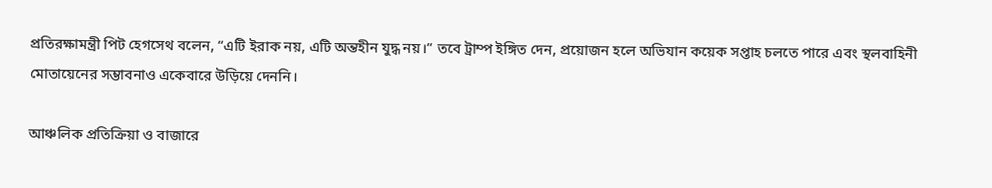প্রতিরক্ষামন্ত্রী পিট হেগসেথ বলেন, “এটি ইরাক নয়, এটি অন্তহীন যুদ্ধ নয়।” তবে ট্রাম্প ইঙ্গিত দেন, প্রয়োজন হলে অভিযান কয়েক সপ্তাহ চলতে পারে এবং স্থলবাহিনী মোতায়েনের সম্ভাবনাও একেবারে উড়িয়ে দেননি।

আঞ্চলিক প্রতিক্রিয়া ও বাজারে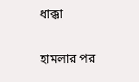ধাক্কা

হামলার পর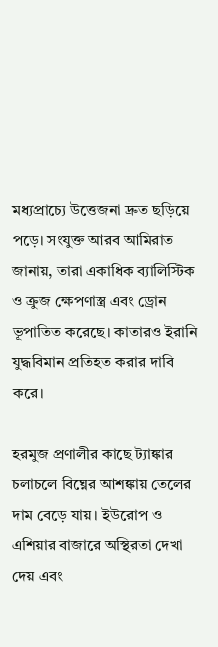মধ্যপ্রাচ্যে উত্তেজনা দ্রুত ছড়িয়ে পড়ে। সংযুক্ত আরব আমিরাত জানায়, তারা একাধিক ব্যালিস্টিক ও ক্রুজ ক্ষেপণাস্ত্র এবং ড্রোন ভূপাতিত করেছে। কাতারও ইরানি যুদ্ধবিমান প্রতিহত করার দাবি করে।

হরমুজ প্রণালীর কাছে ট্যাঙ্কার চলাচলে বিঘ্নের আশঙ্কায় তেলের দাম বেড়ে যায়। ইউরোপ ও এশিয়ার বাজারে অস্থিরতা দেখা দেয় এবং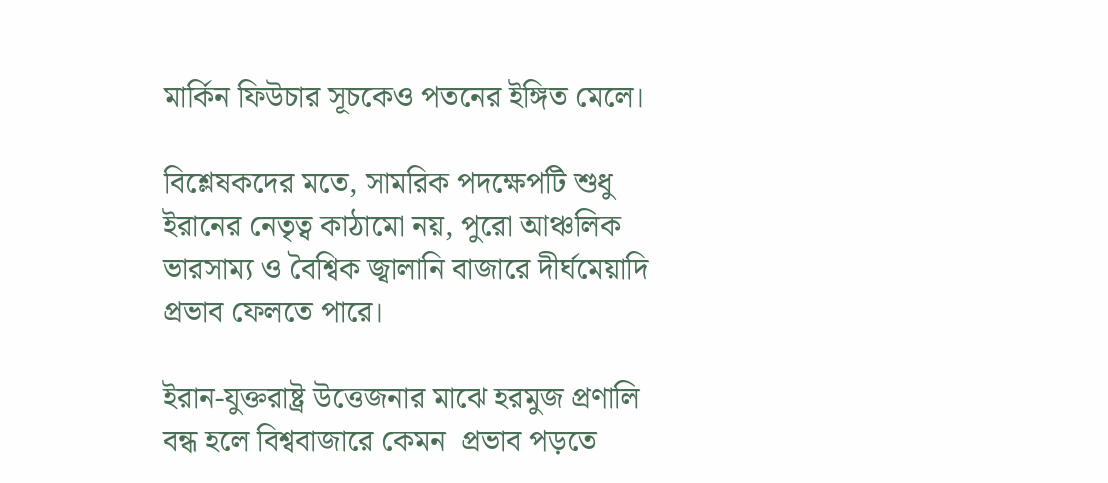মার্কিন ফিউচার সূচকেও পতনের ইঙ্গিত মেলে।

বিশ্লেষকদের মতে, সামরিক পদক্ষেপটি শুধু ইরানের নেতৃত্ব কাঠামো নয়, পুরো আঞ্চলিক ভারসাম্য ও বৈশ্বিক জ্বালানি বাজারে দীর্ঘমেয়াদি প্রভাব ফেলতে পারে।

ইরান-যুক্তরাষ্ট্র উত্তেজনার মাঝে হরমুজ প্রণালি বন্ধ হলে বিশ্ববাজারে কেমন  প্রভাব পড়তে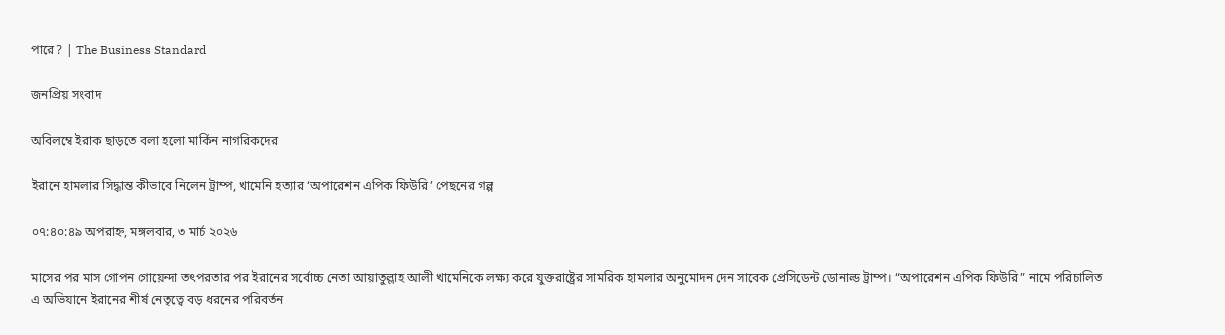পারে? | The Business Standard

জনপ্রিয় সংবাদ

অবিলম্বে ইরাক ছাড়তে বলা হলো মার্কিন নাগরিকদের

ইরানে হামলার সিদ্ধান্ত কীভাবে নিলেন ট্রাম্প, খামেনি হত্যার ‘অপারেশন এপিক ফিউরি’ পেছনের গল্প

০৭:৪০:৪৯ অপরাহ্ন, মঙ্গলবার, ৩ মার্চ ২০২৬

মাসের পর মাস গোপন গোয়েন্দা তৎপরতার পর ইরানের সর্বোচ্চ নেতা আয়াতুল্লাহ আলী খামেনিকে লক্ষ্য করে যুক্তরাষ্ট্রের সামরিক হামলার অনুমোদন দেন সাবেক প্রেসিডেন্ট ডোনাল্ড ট্রাম্প। “অপারেশন এপিক ফিউরি” নামে পরিচালিত এ অভিযানে ইরানের শীর্ষ নেতৃত্বে বড় ধরনের পরিবর্তন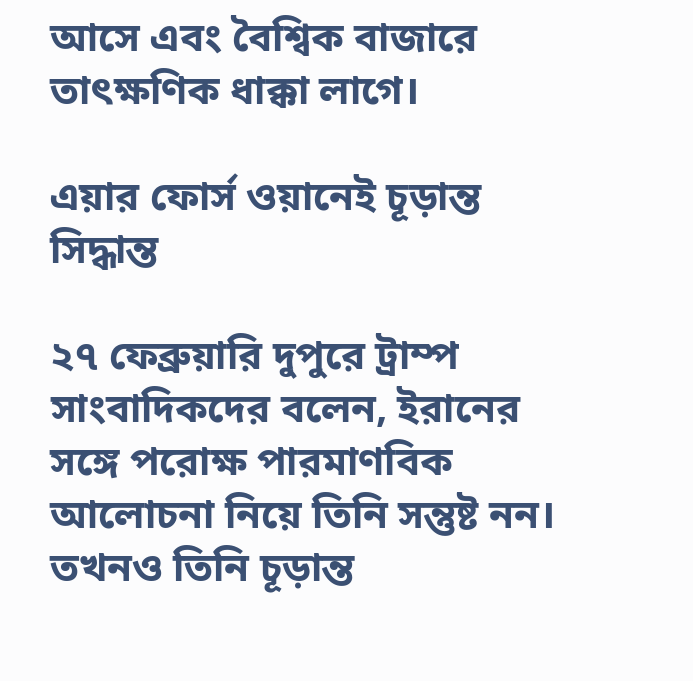আসে এবং বৈশ্বিক বাজারে তাৎক্ষণিক ধাক্কা লাগে।

এয়ার ফোর্স ওয়ানেই চূড়ান্ত সিদ্ধান্ত

২৭ ফেব্রুয়ারি দুপুরে ট্রাম্প সাংবাদিকদের বলেন, ইরানের সঙ্গে পরোক্ষ পারমাণবিক আলোচনা নিয়ে তিনি সন্তুষ্ট নন। তখনও তিনি চূড়ান্ত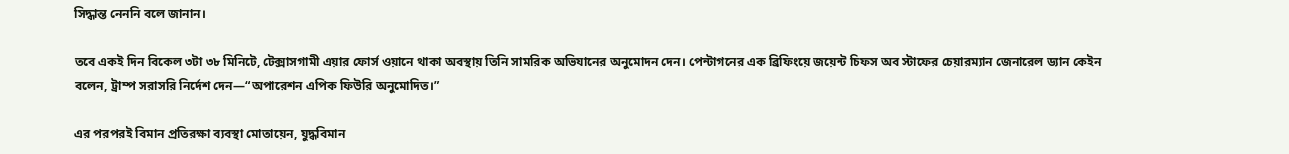সিদ্ধান্ত নেননি বলে জানান।

তবে একই দিন বিকেল ৩টা ৩৮ মিনিটে, টেক্সাসগামী এয়ার ফোর্স ওয়ানে থাকা অবস্থায় তিনি সামরিক অভিযানের অনুমোদন দেন। পেন্টাগনের এক ব্রিফিংয়ে জয়েন্ট চিফস অব স্টাফের চেয়ারম্যান জেনারেল ড্যান কেইন বলেন, ট্রাম্প সরাসরি নির্দেশ দেন—“অপারেশন এপিক ফিউরি অনুমোদিত।”

এর পরপরই বিমান প্রতিরক্ষা ব্যবস্থা মোতায়েন, যুদ্ধবিমান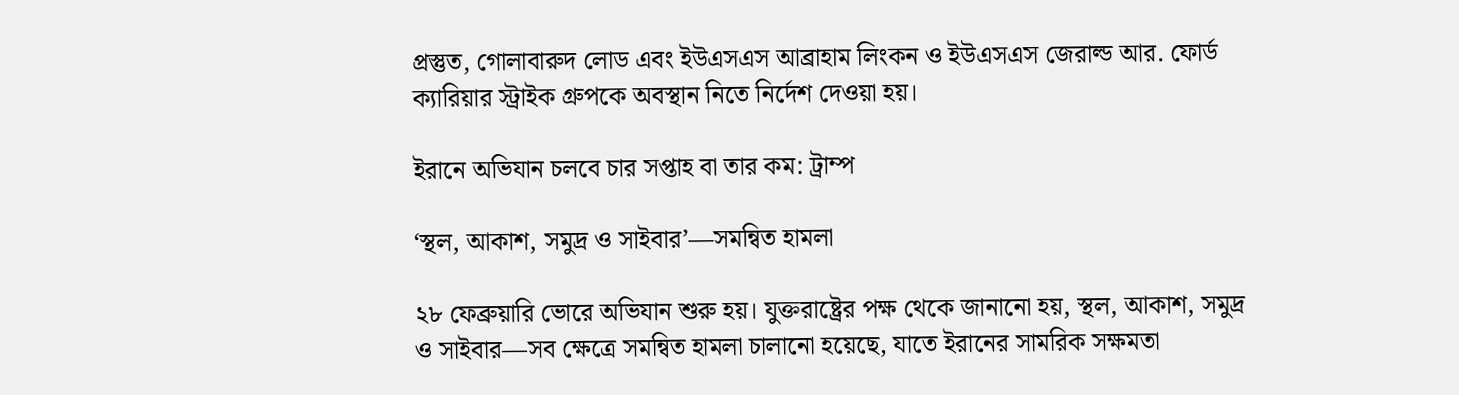প্রস্তুত, গোলাবারুদ লোড এবং ইউএসএস আব্রাহাম লিংকন ও ইউএসএস জেরাল্ড আর. ফোর্ড ক্যারিয়ার স্ট্রাইক গ্রুপকে অবস্থান নিতে নির্দেশ দেওয়া হয়।

ইরানে অভিযান চলবে চার সপ্তাহ বা তার কম: ট্রাম্প

‘স্থল, আকাশ, সমুদ্র ও সাইবার’—সমন্বিত হামলা

২৮ ফেব্রুয়ারি ভোরে অভিযান শুরু হয়। যুক্তরাষ্ট্রের পক্ষ থেকে জানানো হয়, স্থল, আকাশ, সমুদ্র ও সাইবার—সব ক্ষেত্রে সমন্বিত হামলা চালানো হয়েছে, যাতে ইরানের সামরিক সক্ষমতা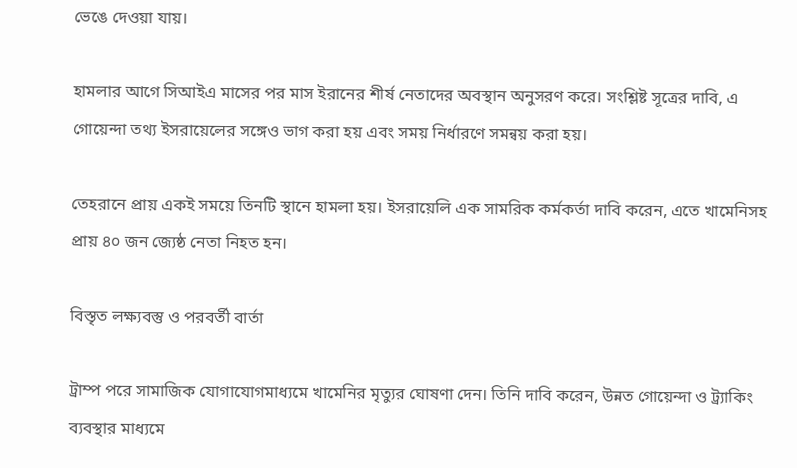ভেঙে দেওয়া যায়।

হামলার আগে সিআইএ মাসের পর মাস ইরানের শীর্ষ নেতাদের অবস্থান অনুসরণ করে। সংশ্লিষ্ট সূত্রের দাবি, এ গোয়েন্দা তথ্য ইসরায়েলের সঙ্গেও ভাগ করা হয় এবং সময় নির্ধারণে সমন্বয় করা হয়।

তেহরানে প্রায় একই সময়ে তিনটি স্থানে হামলা হয়। ইসরায়েলি এক সামরিক কর্মকর্তা দাবি করেন, এতে খামেনিসহ প্রায় ৪০ জন জ্যেষ্ঠ নেতা নিহত হন।

বিস্তৃত লক্ষ্যবস্তু ও পরবর্তী বার্তা

ট্রাম্প পরে সামাজিক যোগাযোগমাধ্যমে খামেনির মৃত্যুর ঘোষণা দেন। তিনি দাবি করেন, উন্নত গোয়েন্দা ও ট্র্যাকিং ব্যবস্থার মাধ্যমে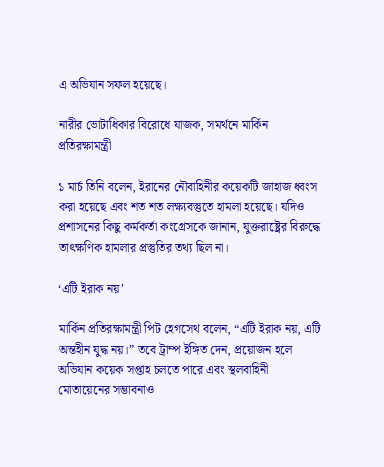এ অভিযান সফল হয়েছে।

নারীর ভোটাধিকার বিরোধে যাজক, সমর্থনে মার্কিন প্রতিরক্ষামন্ত্রী

১ মার্চ তিনি বলেন, ইরানের নৌবাহিনীর কয়েকটি জাহাজ ধ্বংস করা হয়েছে এবং শত শত লক্ষ্যবস্তুতে হামলা হয়েছে। যদিও প্রশাসনের কিছু কর্মকর্তা কংগ্রেসকে জানান, যুক্তরাষ্ট্রের বিরুদ্ধে তাৎক্ষণিক হামলার প্রস্তুতির তথ্য ছিল না।

‘এটি ইরাক নয়’

মার্কিন প্রতিরক্ষামন্ত্রী পিট হেগসেথ বলেন, “এটি ইরাক নয়, এটি অন্তহীন যুদ্ধ নয়।” তবে ট্রাম্প ইঙ্গিত দেন, প্রয়োজন হলে অভিযান কয়েক সপ্তাহ চলতে পারে এবং স্থলবাহিনী মোতায়েনের সম্ভাবনাও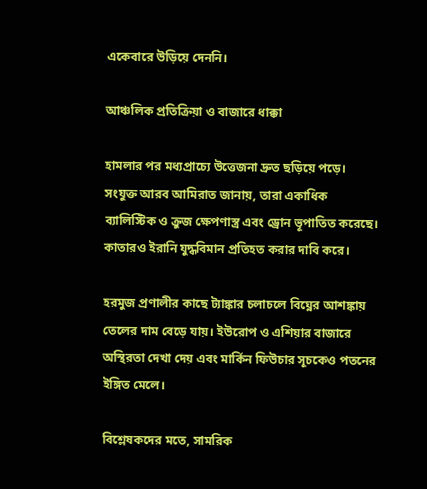একেবারে উড়িয়ে দেননি।

আঞ্চলিক প্রতিক্রিয়া ও বাজারে ধাক্কা

হামলার পর মধ্যপ্রাচ্যে উত্তেজনা দ্রুত ছড়িয়ে পড়ে। সংযুক্ত আরব আমিরাত জানায়, তারা একাধিক ব্যালিস্টিক ও ক্রুজ ক্ষেপণাস্ত্র এবং ড্রোন ভূপাতিত করেছে। কাতারও ইরানি যুদ্ধবিমান প্রতিহত করার দাবি করে।

হরমুজ প্রণালীর কাছে ট্যাঙ্কার চলাচলে বিঘ্নের আশঙ্কায় তেলের দাম বেড়ে যায়। ইউরোপ ও এশিয়ার বাজারে অস্থিরতা দেখা দেয় এবং মার্কিন ফিউচার সূচকেও পতনের ইঙ্গিত মেলে।

বিশ্লেষকদের মতে, সামরিক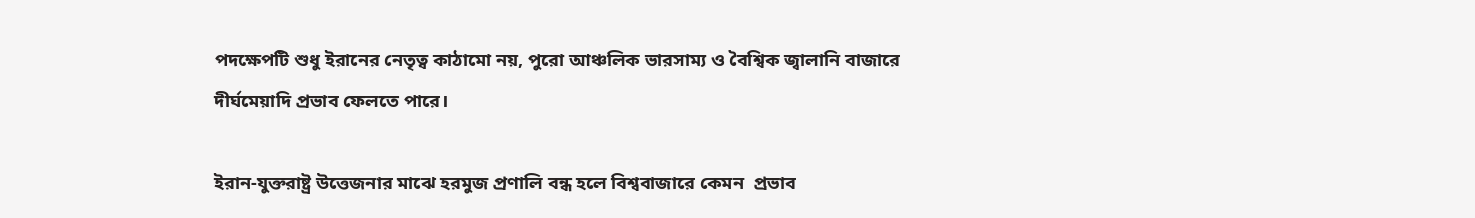পদক্ষেপটি শুধু ইরানের নেতৃত্ব কাঠামো নয়, পুরো আঞ্চলিক ভারসাম্য ও বৈশ্বিক জ্বালানি বাজারে দীর্ঘমেয়াদি প্রভাব ফেলতে পারে।

ইরান-যুক্তরাষ্ট্র উত্তেজনার মাঝে হরমুজ প্রণালি বন্ধ হলে বিশ্ববাজারে কেমন  প্রভাব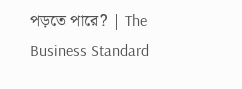পড়তে পারে? | The Business Standard